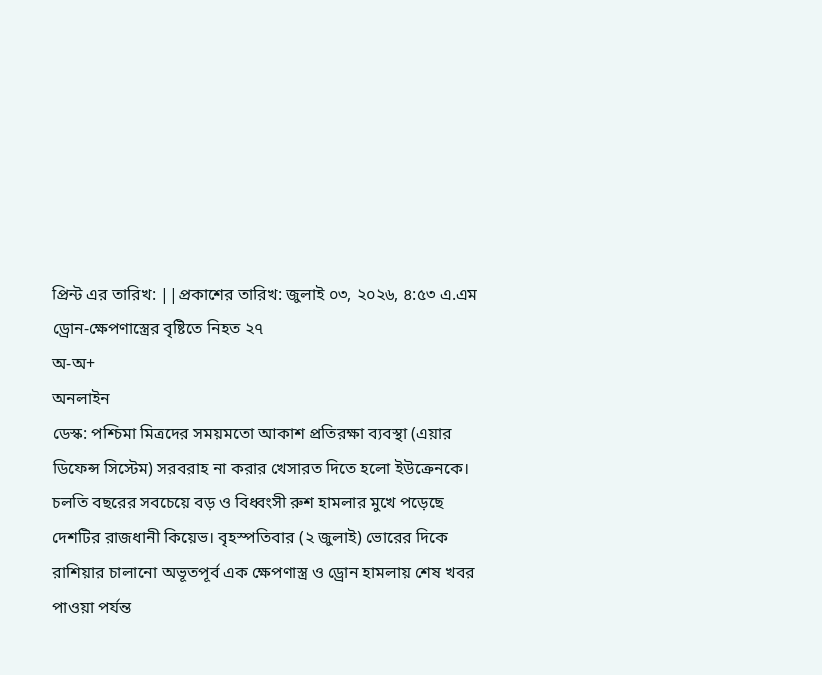প্রিন্ট এর তারিখ: ||প্রকাশের তারিখ: জুলাই ০৩, ২০২৬, ৪:৫৩ এ.এম
ড্রোন-ক্ষেপণাস্ত্রের বৃষ্টিতে নিহত ২৭
অ-অ+
অনলাইন
ডেস্ক: পশ্চিমা মিত্রদের সময়মতো আকাশ প্রতিরক্ষা ব্যবস্থা (এয়ার ডিফেন্স সিস্টেম) সরবরাহ না করার খেসারত দিতে হলো ইউক্রেনকে। চলতি বছরের সবচেয়ে বড় ও বিধ্বংসী রুশ হামলার মুখে পড়েছে দেশটির রাজধানী কিয়েভ। বৃহস্পতিবার (২ জুলাই) ভোরের দিকে রাশিয়ার চালানো অভূতপূর্ব এক ক্ষেপণাস্ত্র ও ড্রোন হামলায় শেষ খবর পাওয়া পর্যন্ত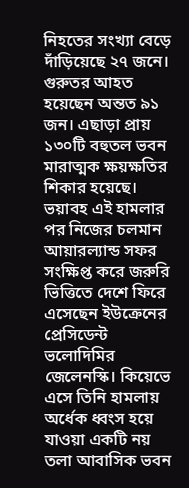নিহতের সংখ্যা বেড়ে দাঁড়িয়েছে ২৭ জনে। গুরুতর আহত হয়েছেন অন্তত ৯১ জন। এছাড়া প্রায় ১৩০টি বহুতল ভবন মারাত্মক ক্ষয়ক্ষতির শিকার হয়েছে। ভয়াবহ এই হামলার পর নিজের চলমান আয়ারল্যান্ড সফর সংক্ষিপ্ত করে জরুরি ভিত্তিতে দেশে ফিরে এসেছেন ইউক্রেনের প্রেসিডেন্ট ভলোদিমির জেলেনস্কি। কিয়েভে এসে তিনি হামলায় অর্ধেক ধ্বংস হয়ে যাওয়া একটি নয় তলা আবাসিক ভবন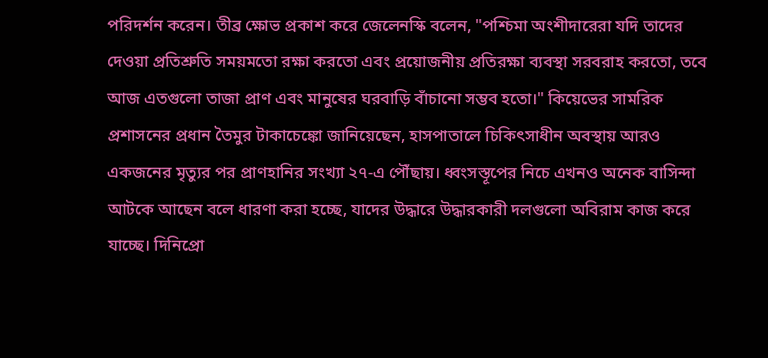পরিদর্শন করেন। তীব্র ক্ষোভ প্রকাশ করে জেলেনস্কি বলেন, "পশ্চিমা অংশীদারেরা যদি তাদের দেওয়া প্রতিশ্রুতি সময়মতো রক্ষা করতো এবং প্রয়োজনীয় প্রতিরক্ষা ব্যবস্থা সরবরাহ করতো, তবে আজ এতগুলো তাজা প্রাণ এবং মানুষের ঘরবাড়ি বাঁচানো সম্ভব হতো।" কিয়েভের সামরিক প্রশাসনের প্রধান তৈমুর টাকাচেঙ্কো জানিয়েছেন, হাসপাতালে চিকিৎসাধীন অবস্থায় আরও একজনের মৃত্যুর পর প্রাণহানির সংখ্যা ২৭-এ পৌঁছায়। ধ্বংসস্তূপের নিচে এখনও অনেক বাসিন্দা আটকে আছেন বলে ধারণা করা হচ্ছে, যাদের উদ্ধারে উদ্ধারকারী দলগুলো অবিরাম কাজ করে যাচ্ছে। দিনিপ্রো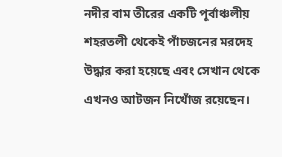নদীর বাম তীরের একটি পূর্বাঞ্চলীয় শহরতলী থেকেই পাঁচজনের মরদেহ উদ্ধার করা হয়েছে এবং সেখান থেকে এখনও আটজন নিখোঁজ রয়েছেন।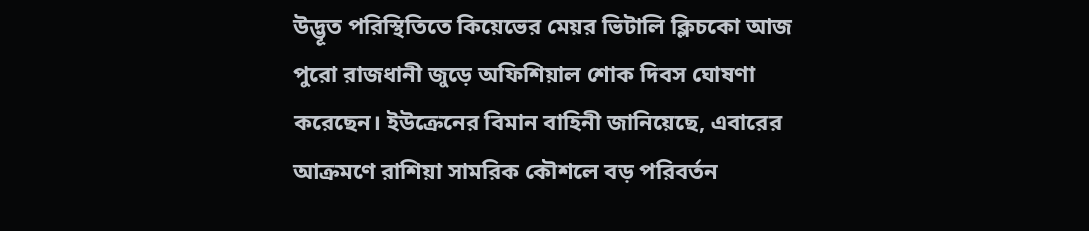উদ্ভূত পরিস্থিতিতে কিয়েভের মেয়র ভিটালি ক্লিচকো আজ পুরো রাজধানী জুড়ে অফিশিয়াল শোক দিবস ঘোষণা করেছেন। ইউক্রেনের বিমান বাহিনী জানিয়েছে, এবারের আক্রমণে রাশিয়া সামরিক কৌশলে বড় পরিবর্তন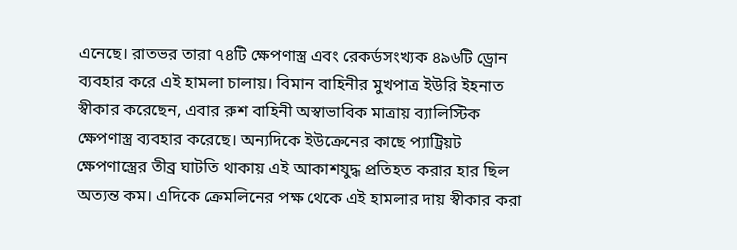এনেছে। রাতভর তারা ৭৪টি ক্ষেপণাস্ত্র এবং রেকর্ডসংখ্যক ৪৯৬টি ড্রোন ব্যবহার করে এই হামলা চালায়। বিমান বাহিনীর মুখপাত্র ইউরি ইহনাত স্বীকার করেছেন, এবার রুশ বাহিনী অস্বাভাবিক মাত্রায় ব্যালিস্টিক ক্ষেপণাস্ত্র ব্যবহার করেছে। অন্যদিকে ইউক্রেনের কাছে প্যাট্রিয়ট ক্ষেপণাস্ত্রের তীব্র ঘাটতি থাকায় এই আকাশযুদ্ধ প্রতিহত করার হার ছিল অত্যন্ত কম। এদিকে ক্রেমলিনের পক্ষ থেকে এই হামলার দায় স্বীকার করা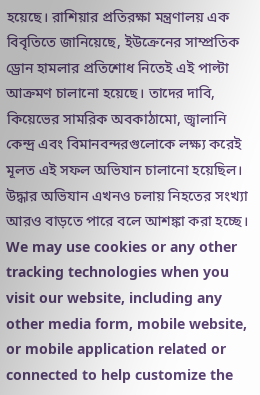হয়েছে। রাশিয়ার প্রতিরক্ষা মন্ত্রণালয় এক বিবৃতিতে জানিয়েছে, ইউক্রেনের সাম্প্রতিক ড্রোন হামলার প্রতিশোধ নিতেই এই পাল্টা আক্রমণ চালানো হয়েছে। তাদের দাবি, কিয়েভের সামরিক অবকাঠামো, জ্বালানি কেন্দ্র এবং বিমানবন্দরগুলোকে লক্ষ্য করেই মূলত এই সফল অভিযান চালানো হয়েছিল। উদ্ধার অভিযান এখনও চলায় নিহতের সংখ্যা আরও বাড়তে পারে বলে আশঙ্কা করা হচ্ছে।
We may use cookies or any other tracking technologies when you visit our website, including any other media form, mobile website, or mobile application related or connected to help customize the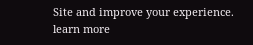Site and improve your experience.
learn more